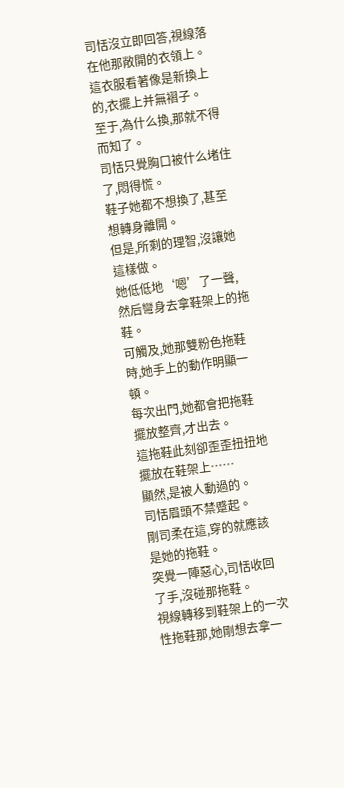司恬沒立即回答,視線落在他那敞開的衣領上。
這衣服看著像是新換上的,衣擺上并無褶子。
至于,為什么換,那就不得而知了。
司恬只覺胸口被什么堵住了,悶得慌。
鞋子她都不想換了,甚至想轉身離開。
但是,所剩的理智,沒讓她這樣做。
她低低地‘嗯’了一聲,然后彎身去拿鞋架上的拖鞋。
可觸及,她那雙粉色拖鞋時,她手上的動作明顯一頓。
每次出門,她都會把拖鞋擺放整齊,才出去。
這拖鞋此刻卻歪歪扭扭地擺放在鞋架上……
顯然,是被人動過的。
司恬眉頭不禁蹙起。
剛司柔在這,穿的就應該是她的拖鞋。
突覺一陣惡心,司恬收回了手,沒碰那拖鞋。
視線轉移到鞋架上的一次性拖鞋那,她剛想去拿一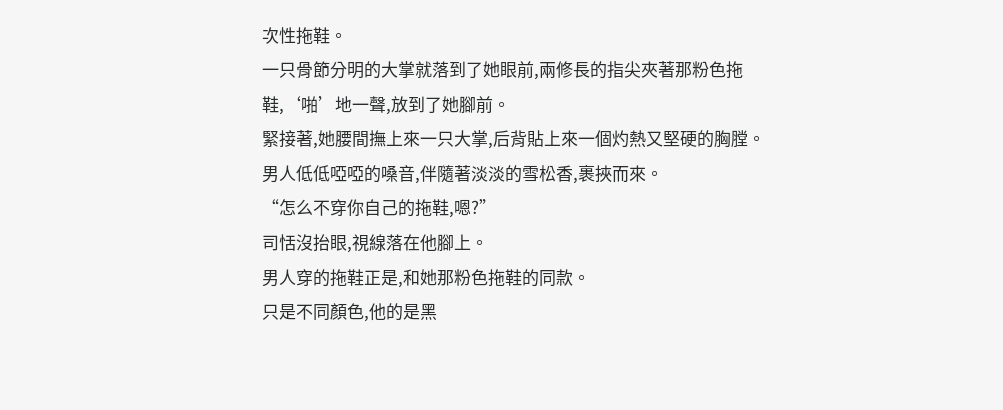次性拖鞋。
一只骨節分明的大掌就落到了她眼前,兩修長的指尖夾著那粉色拖鞋,‘啪’地一聲,放到了她腳前。
緊接著,她腰間撫上來一只大掌,后背貼上來一個灼熱又堅硬的胸膛。
男人低低啞啞的嗓音,伴隨著淡淡的雪松香,裹挾而來。
“怎么不穿你自己的拖鞋,嗯?”
司恬沒抬眼,視線落在他腳上。
男人穿的拖鞋正是,和她那粉色拖鞋的同款。
只是不同顏色,他的是黑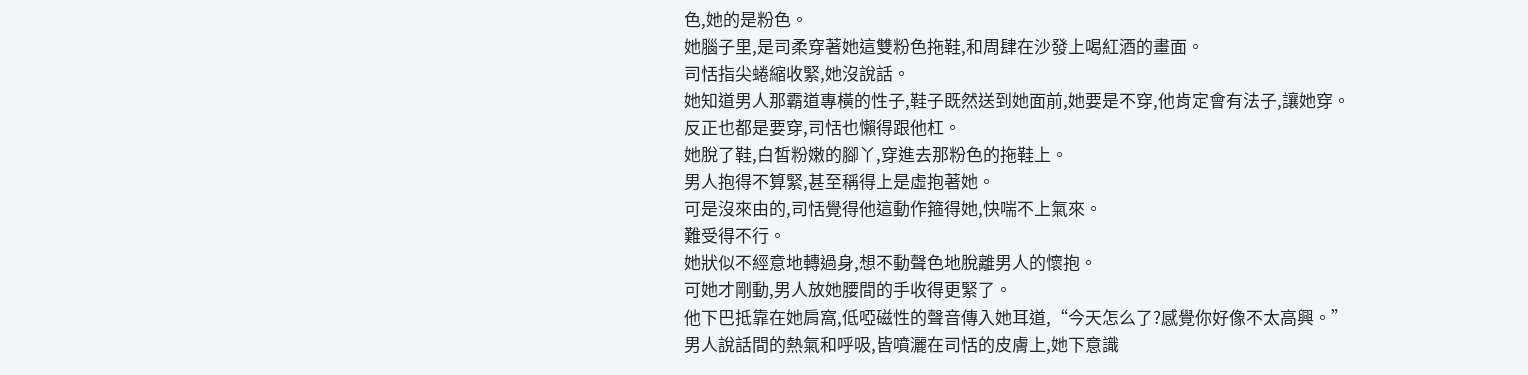色,她的是粉色。
她腦子里,是司柔穿著她這雙粉色拖鞋,和周肆在沙發上喝紅酒的畫面。
司恬指尖蜷縮收緊,她沒說話。
她知道男人那霸道專橫的性子,鞋子既然送到她面前,她要是不穿,他肯定會有法子,讓她穿。
反正也都是要穿,司恬也懶得跟他杠。
她脫了鞋,白皙粉嫩的腳丫,穿進去那粉色的拖鞋上。
男人抱得不算緊,甚至稱得上是虛抱著她。
可是沒來由的,司恬覺得他這動作箍得她,快喘不上氣來。
難受得不行。
她狀似不經意地轉過身,想不動聲色地脫離男人的懷抱。
可她才剛動,男人放她腰間的手收得更緊了。
他下巴抵靠在她肩窩,低啞磁性的聲音傳入她耳道,“今天怎么了?感覺你好像不太高興。”
男人說話間的熱氣和呼吸,皆噴灑在司恬的皮膚上,她下意識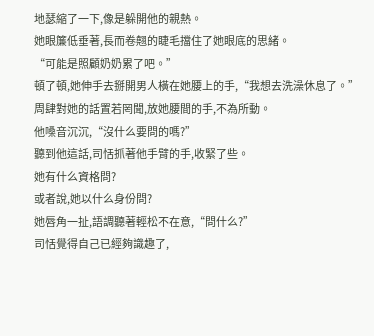地瑟縮了一下,像是躲開他的親熱。
她眼簾低垂著,長而卷翹的睫毛擋住了她眼底的思緒。
“可能是照顧奶奶累了吧。”
頓了頓,她伸手去掰開男人橫在她腰上的手,“我想去洗澡休息了。”
周肆對她的話置若罔聞,放她腰間的手,不為所動。
他嗓音沉沉,“沒什么要問的嗎?”
聽到他這話,司恬抓著他手臂的手,收緊了些。
她有什么資格問?
或者說,她以什么身份問?
她唇角一扯,語調聽著輕松不在意,“問什么?”
司恬覺得自己已經夠識趣了,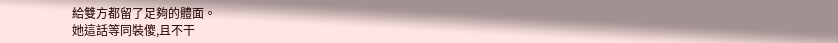給雙方都留了足夠的體面。
她這話等同裝傻,且不干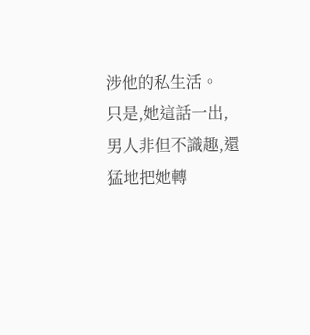涉他的私生活。
只是,她這話一出,男人非但不識趣,還猛地把她轉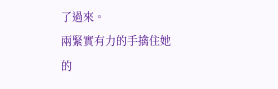了過來。
兩緊實有力的手擒住她的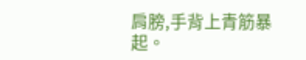肩膀,手背上青筋暴起。